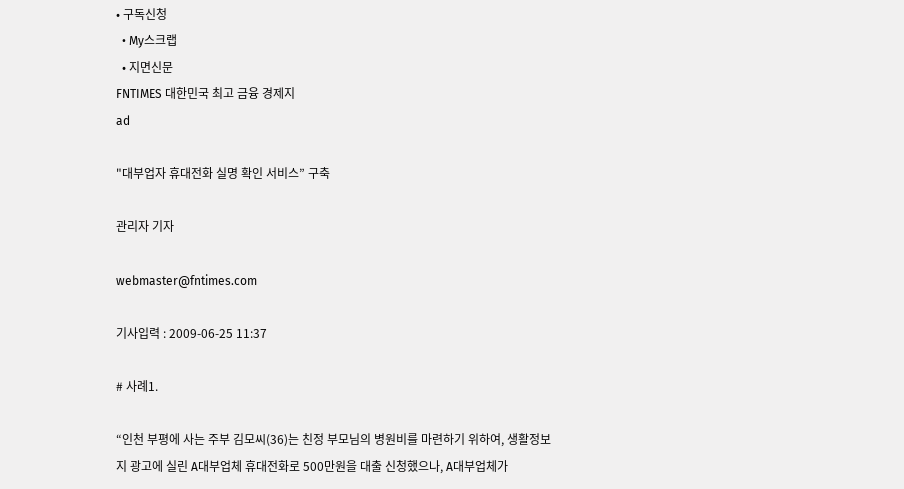• 구독신청
  • My스크랩
  • 지면신문
FNTIMES 대한민국 최고 금융 경제지
ad

"대부업자 휴대전화 실명 확인 서비스” 구축

관리자 기자

webmaster@fntimes.com

기사입력 : 2009-06-25 11:37

# 사례1.

“인천 부평에 사는 주부 김모씨(36)는 친정 부모님의 병원비를 마련하기 위하여, 생활정보지 광고에 실린 A대부업체 휴대전화로 500만원을 대출 신청했으나, A대부업체가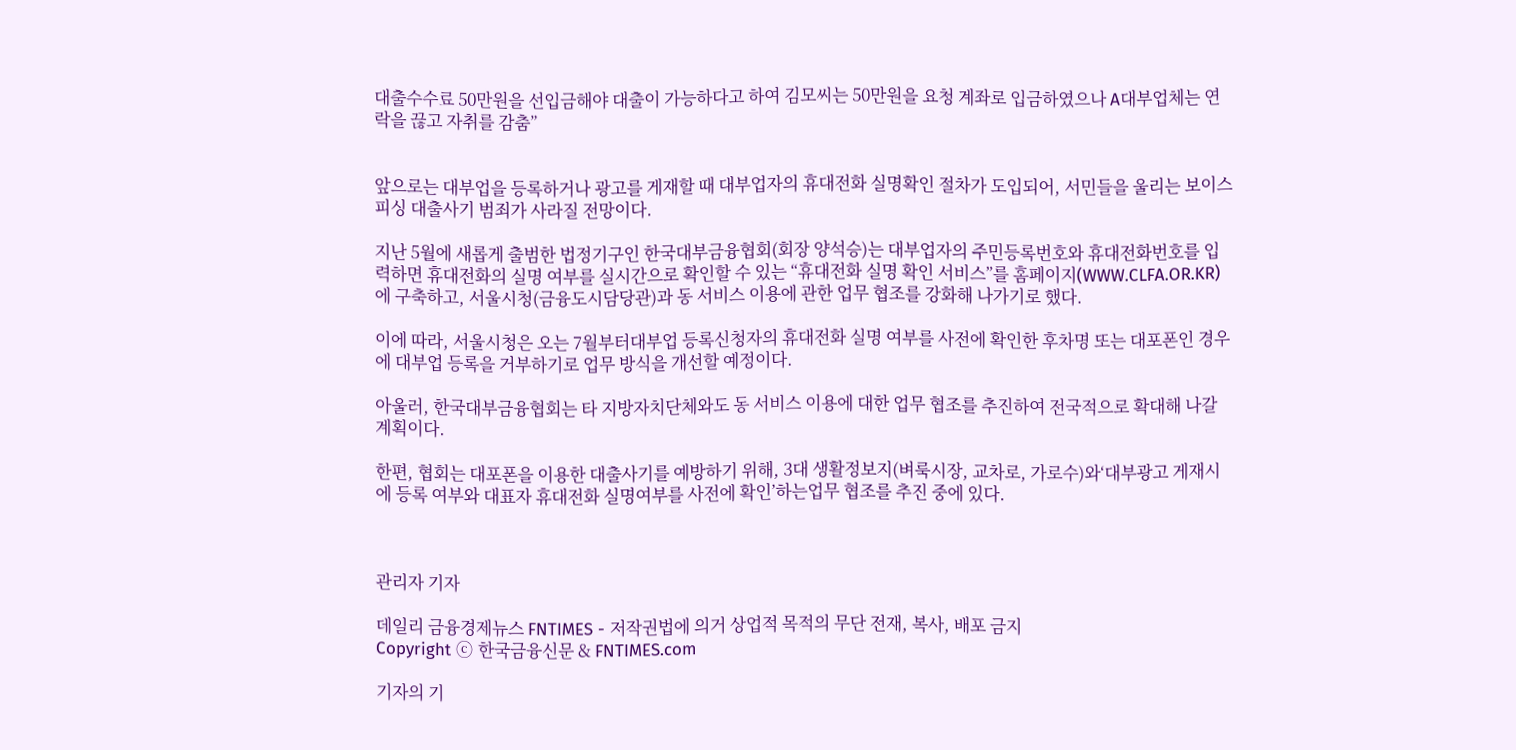대출수수료 50만원을 선입금해야 대출이 가능하다고 하여 김모씨는 50만원을 요청 계좌로 입금하였으나 A대부업체는 연락을 끊고 자취를 감춤”


앞으로는 대부업을 등록하거나 광고를 게재할 때 대부업자의 휴대전화 실명확인 절차가 도입되어, 서민들을 울리는 보이스피싱 대출사기 범죄가 사라질 전망이다.

지난 5월에 새롭게 출범한 법정기구인 한국대부금융협회(회장 양석승)는 대부업자의 주민등록번호와 휴대전화번호를 입력하면 휴대전화의 실명 여부를 실시간으로 확인할 수 있는 “휴대전화 실명 확인 서비스”를 홈페이지(WWW.CLFA.OR.KR)에 구축하고, 서울시청(금융도시담당관)과 동 서비스 이용에 관한 업무 협조를 강화해 나가기로 했다.

이에 따라, 서울시청은 오는 7월부터대부업 등록신청자의 휴대전화 실명 여부를 사전에 확인한 후차명 또는 대포폰인 경우에 대부업 등록을 거부하기로 업무 방식을 개선할 예정이다.

아울러, 한국대부금융협회는 타 지방자치단체와도 동 서비스 이용에 대한 업무 협조를 추진하여 전국적으로 확대해 나갈 계획이다.

한편, 협회는 대포폰을 이용한 대출사기를 예방하기 위해, 3대 생활정보지(벼룩시장, 교차로, 가로수)와‘대부광고 게재시에 등록 여부와 대표자 휴대전화 실명여부를 사전에 확인’하는업무 협조를 추진 중에 있다.



관리자 기자

데일리 금융경제뉴스 FNTIMES - 저작권법에 의거 상업적 목적의 무단 전재, 복사, 배포 금지
Copyright ⓒ 한국금융신문 & FNTIMES.com

기자의 기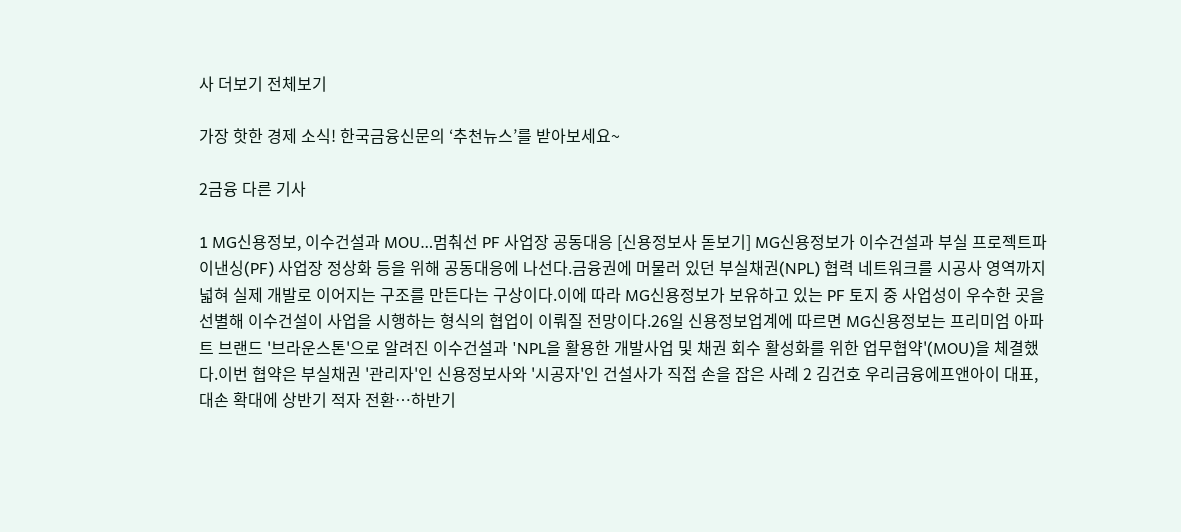사 더보기 전체보기

가장 핫한 경제 소식! 한국금융신문의 ‘추천뉴스’를 받아보세요~

2금융 다른 기사

1 MG신용정보, 이수건설과 MOU…멈춰선 PF 사업장 공동대응 [신용정보사 돋보기] MG신용정보가 이수건설과 부실 프로젝트파이낸싱(PF) 사업장 정상화 등을 위해 공동대응에 나선다.금융권에 머물러 있던 부실채권(NPL) 협력 네트워크를 시공사 영역까지 넓혀 실제 개발로 이어지는 구조를 만든다는 구상이다.이에 따라 MG신용정보가 보유하고 있는 PF 토지 중 사업성이 우수한 곳을 선별해 이수건설이 사업을 시행하는 형식의 협업이 이뤄질 전망이다.26일 신용정보업계에 따르면 MG신용정보는 프리미엄 아파트 브랜드 '브라운스톤'으로 알려진 이수건설과 'NPL을 활용한 개발사업 및 채권 회수 활성화를 위한 업무협약'(MOU)을 체결했다.이번 협약은 부실채권 '관리자'인 신용정보사와 '시공자'인 건설사가 직접 손을 잡은 사례 2 김건호 우리금융에프앤아이 대표, 대손 확대에 상반기 적자 전환…하반기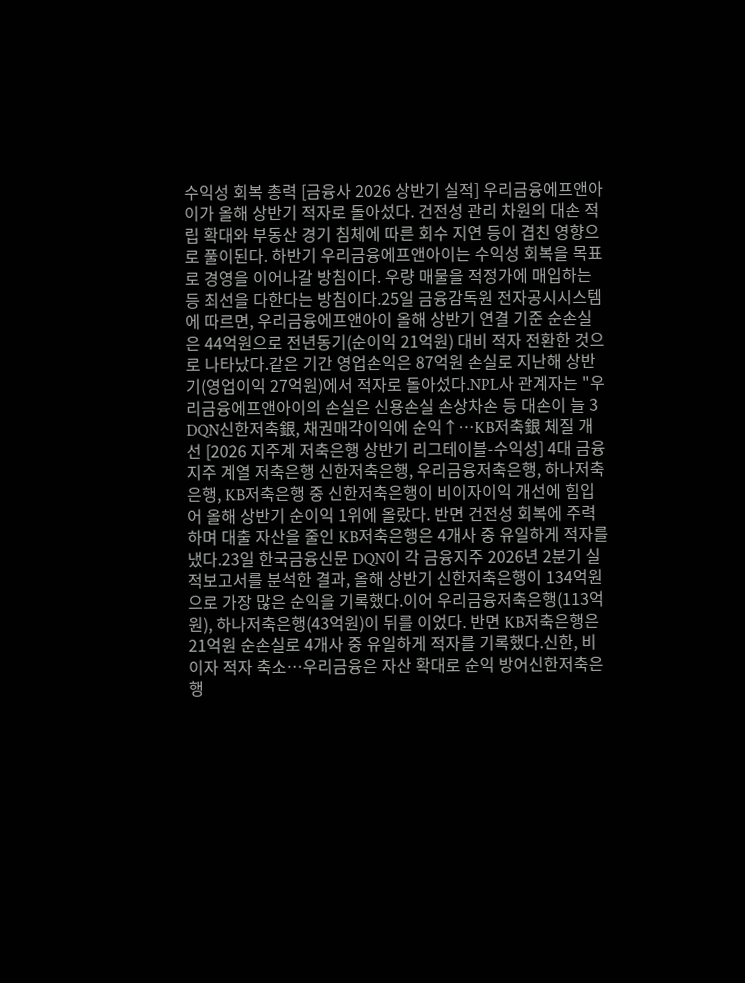수익성 회복 총력 [금융사 2026 상반기 실적] 우리금융에프앤아이가 올해 상반기 적자로 돌아섰다. 건전성 관리 차원의 대손 적립 확대와 부동산 경기 침체에 따른 회수 지연 등이 겹친 영향으로 풀이된다. 하반기 우리금융에프앤아이는 수익성 회복을 목표로 경영을 이어나갈 방침이다. 우량 매물을 적정가에 매입하는 등 최선을 다한다는 방침이다.25일 금융감독원 전자공시시스템에 따르면, 우리금융에프앤아이 올해 상반기 연결 기준 순손실은 44억원으로 전년동기(순이익 21억원) 대비 적자 전환한 것으로 나타났다.같은 기간 영업손익은 87억원 손실로 지난해 상반기(영업이익 27억원)에서 적자로 돌아섰다.NPL사 관계자는 "우리금융에프앤아이의 손실은 신용손실 손상차손 등 대손이 늘 3 DQN신한저축銀, 채권매각이익에 순익↑…KB저축銀 체질 개선 [2026 지주계 저축은행 상반기 리그테이블-수익성] 4대 금융지주 계열 저축은행 신한저축은행, 우리금융저축은행, 하나저축은행, KB저축은행 중 신한저축은행이 비이자이익 개선에 힘입어 올해 상반기 순이익 1위에 올랐다. 반면 건전성 회복에 주력하며 대출 자산을 줄인 KB저축은행은 4개사 중 유일하게 적자를 냈다.23일 한국금융신문 DQN이 각 금융지주 2026년 2분기 실적보고서를 분석한 결과, 올해 상반기 신한저축은행이 134억원으로 가장 많은 순익을 기록했다.이어 우리금융저축은행(113억원), 하나저축은행(43억원)이 뒤를 이었다. 반면 KB저축은행은 21억원 순손실로 4개사 중 유일하게 적자를 기록했다.신한, 비이자 적자 축소…우리금융은 자산 확대로 순익 방어신한저축은행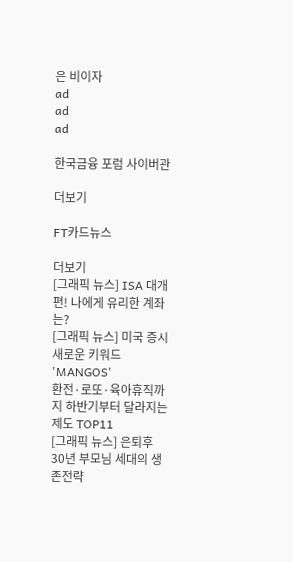은 비이자
ad
ad
ad

한국금융 포럼 사이버관

더보기

FT카드뉴스

더보기
[그래픽 뉴스] ISA 대개편! 나에게 유리한 계좌는?
[그래픽 뉴스] 미국 증시 새로운 키워드 'MANGOS'
환전·로또·육아휴직까지 하반기부터 달라지는 제도 TOP11
[그래픽 뉴스] 은퇴후 30년 부모님 세대의 생존전략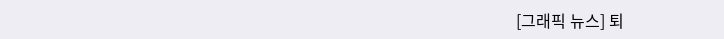[그래픽 뉴스] 퇴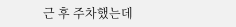근 후 주차했는데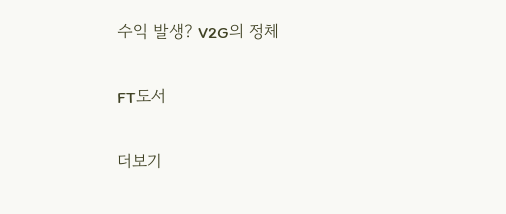수익 발생? V2G의 정체

FT도서

더보기